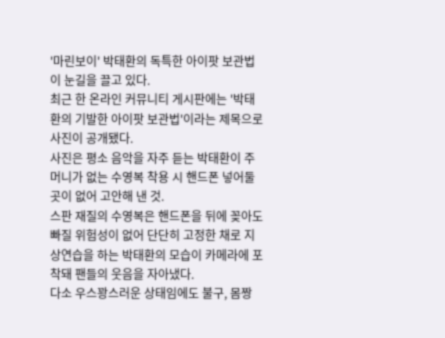'마린보이' 박태환의 독특한 아이팟 보관법이 눈길을 끌고 있다.
최근 한 온라인 커뮤니티 게시판에는 '박태환의 기발한 아이팟 보관법'이라는 제목으로 사진이 공개됐다.
사진은 평소 음악을 자주 듣는 박태환이 주머니가 없는 수영복 착용 시 핸드폰 넣어둘 곳이 없어 고안해 낸 것.
스판 재질의 수영복은 핸드폰을 뒤에 꽂아도 빠질 위험성이 없어 단단히 고정한 채로 지상연습을 하는 박태환의 모습이 카메라에 포착돼 팬들의 웃음을 자아냈다.
다소 우스꽝스러운 상태임에도 불구, 몸짱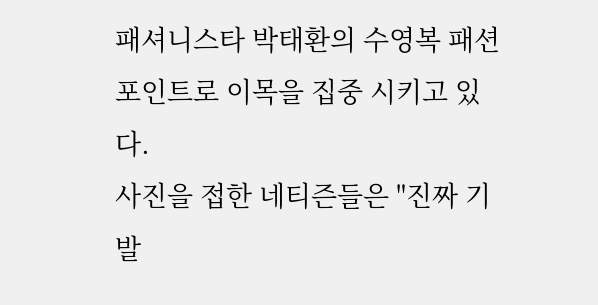패셔니스타 박태환의 수영복 패션 포인트로 이목을 집중 시키고 있다.
사진을 접한 네티즌들은 "진짜 기발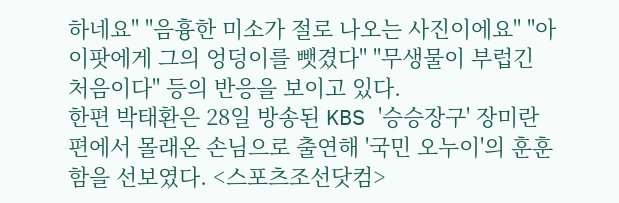하네요" "음흉한 미소가 절로 나오는 사진이에요" "아이팟에게 그의 엉덩이를 뺏겼다" "무생물이 부럽긴 처음이다" 등의 반응을 보이고 있다.
한편 박태환은 28일 방송된 KBS '승승장구' 장미란 편에서 몰래온 손님으로 출연해 '국민 오누이'의 훈훈함을 선보였다. <스포츠조선닷컴>